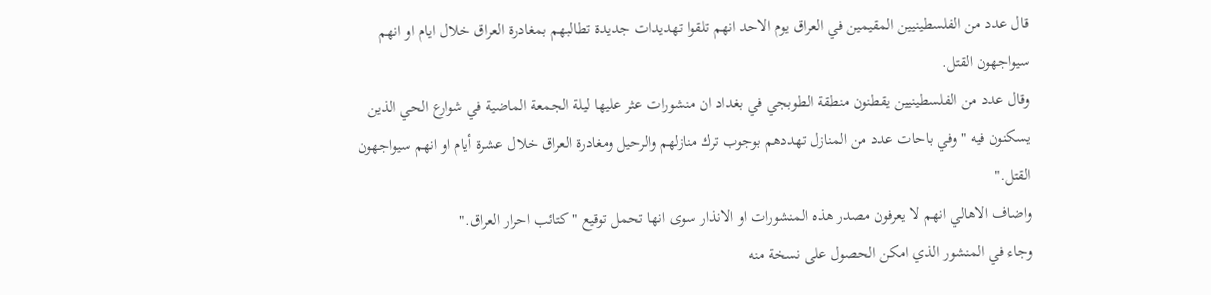قال عدد من الفلسطينيين المقيمين في العراق يوم الاحد انهم تلقوا تهديدات جديدة تطالبهم بمغادرة العراق خلال ايام او انهم سيواجهون القتل.
وقال عدد من الفلسطينيين يقطنون منطقة الطوبجي في بغداد ان منشورات عثر عليها ليلة الجمعة الماضية في شوارع الحي الذين يسكنون فيه "وفي باحات عدد من المنازل تهددهم بوجوب ترك منازلهم والرحيل ومغادرة العراق خلال عشرة أيام او انهم سيواجهون القتل."
واضاف الاهالي انهم لا يعرفون مصدر هذه المنشورات او الانذار سوى انها تحمل توقيع "كتائب احرار العراق."
وجاء في المنشور الذي امكن الحصول على نسخة منه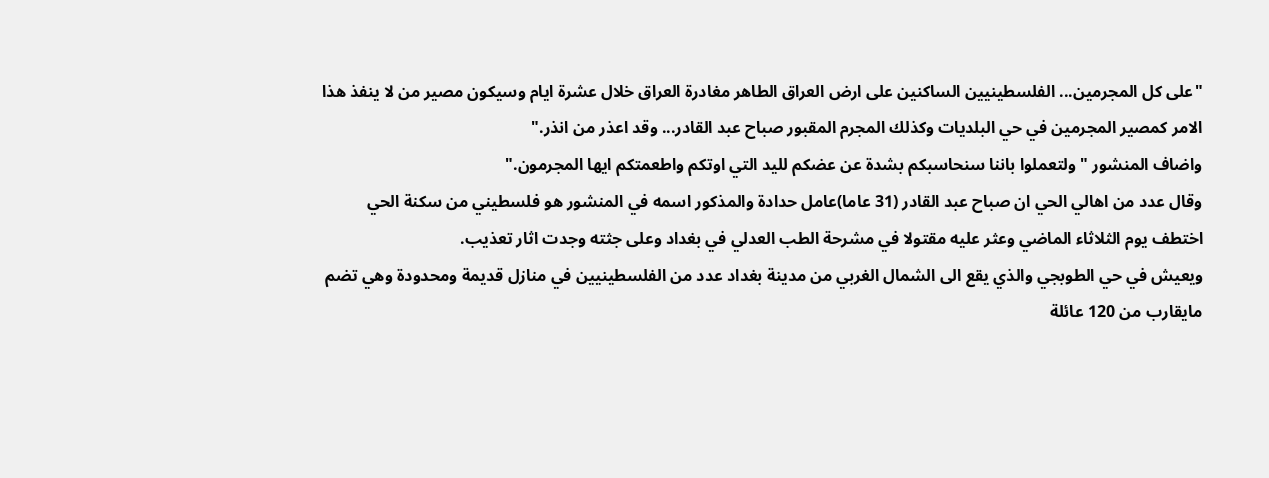"على كل المجرمين... الفلسطينيين الساكنين على ارض العراق الطاهر مغادرة العراق خلال عشرة ايام وسيكون مصير من لا ينفذ هذا الامر كمصير المجرمين في حي البلديات وكذلك المجرم المقبور صباح عبد القادر... وقد اعذر من انذر."
واضاف المنشور " ولتعملوا باننا سنحاسبكم بشدة عن عضكم لليد التي اوتكم واطعمتكم ايها المجرمون."
وقال عدد من اهالي الحي ان صباح عبد القادر (31 عاما)عامل حدادة والمذكور اسمه في المنشور هو فلسطيني من سكنة الحي اختطف يوم الثلاثاء الماضي وعثر عليه مقتولا في مشرحة الطب العدلي في بغداد وعلى جثته وجدت اثار تعذيب.
ويعيش في حي الطوبجي والذي يقع الى الشمال الغربي من مدينة بغداد عدد من الفلسطينيين في منازل قديمة ومحدودة وهي تضم مايقارب من 120 عائلة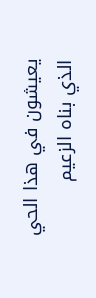يعيشون في هذا الحي الذي بناه الزعيم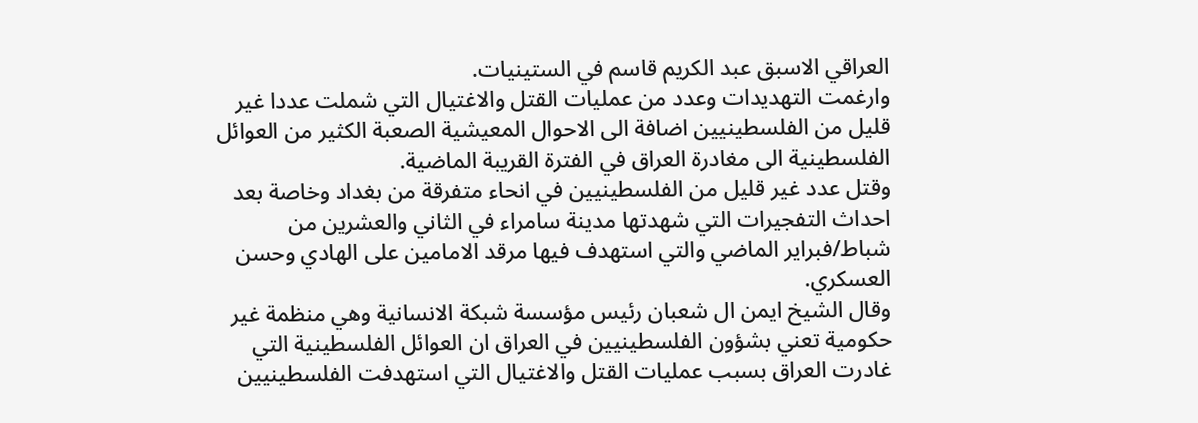العراقي الاسبق عبد الكريم قاسم في الستينيات.
وارغمت التهديدات وعدد من عمليات القتل والاغتيال التي شملت عددا غير قليل من الفلسطينيين اضافة الى الاحوال المعيشية الصعبة الكثير من العوائل الفلسطينية الى مغادرة العراق في الفترة القريبة الماضية.
وقتل عدد غير قليل من الفلسطينيين في انحاء متفرقة من بغداد وخاصة بعد احداث التفجيرات التي شهدتها مدينة سامراء في الثاني والعشرين من شباط/فبراير الماضي والتي استهدف فيها مرقد الامامين على الهادي وحسن العسكري.
وقال الشيخ ايمن ال شعبان رئيس مؤسسة شبكة الانسانية وهي منظمة غير حكومية تعني بشؤون الفلسطينيين في العراق ان العوائل الفلسطينية التي غادرت العراق بسبب عمليات القتل والاغتيال التي استهدفت الفلسطينيين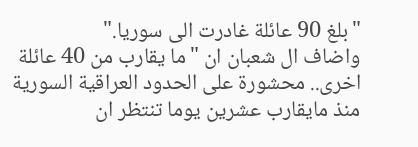"بلغ 90 عائلة غادرت الى سوريا."
واضاف ال شعبان ان "ما يقارب من 40 عائلة اخرى.. محشورة على الحدود العراقية السورية منذ مايقارب عشرين يوما تنتظر ان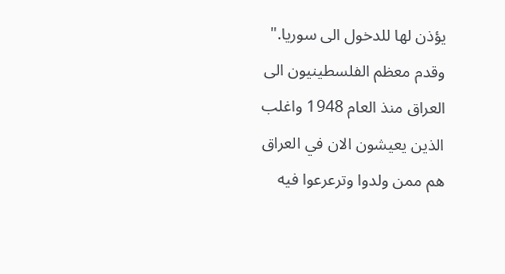يؤذن لها للدخول الى سوريا."
وقدم معظم الفلسطينيون الى العراق منذ العام 1948 واغلب الذين يعيشون الان في العراق هم ممن ولدوا وترعرعوا فيه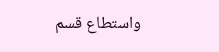واستطاع قسم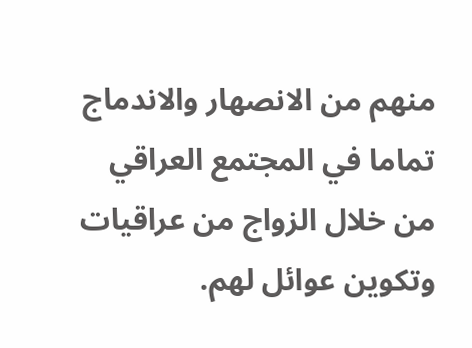منهم من الانصهار والاندماج تماما في المجتمع العراقي من خلال الزواج من عراقيات وتكوين عوائل لهم.